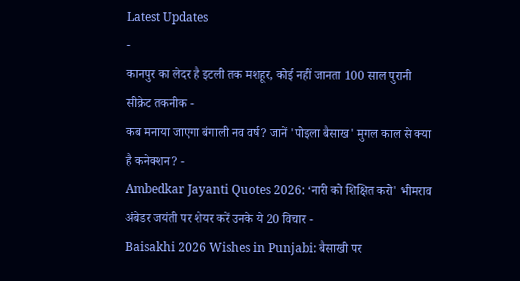Latest Updates
-
कानपुर का लेदर है इटली तक मशहूर, कोई नहीं जानता 100 साल पुरानी सीक्रेट तकनीक -
कब मनाया जाएगा बंगाली नव वर्ष? जानें 'पोइला बैसाख' मुगल काल से क्या है कनेक्शन? -
Ambedkar Jayanti Quotes 2026: ‘नारी को शिक्षित करो' भीमराव अंबेडर जयंती पर शेयर करें उनके ये 20 विचार -
Baisakhi 2026 Wishes in Punjabi: बैसाखी पर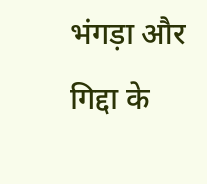भंगड़ा और गिद्दा के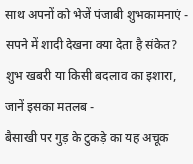साथ अपनों को भेजें पंजाबी शुभकामनाएं -
सपने में शादी देखना क्या देता है संकेत? शुभ खबरी या किसी बदलाव का इशारा, जानें इसका मतलब -
बैसाखी पर गुड़ के टुकड़े का यह अचूक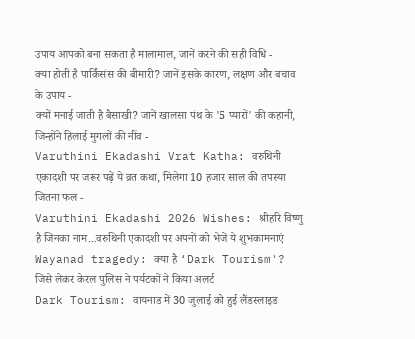उपाय आपको बना सकता है मालामाल, जानें करने की सही विधि -
क्या होती है पार्किंसंस की बीमारी? जानें इसके कारण, लक्षण और बचाव के उपाय -
क्यों मनाई जाती है बैसाखी? जानें खालसा पंथ के '5 प्यारों' की कहानी, जिन्होंने हिलाई मुगलों की नींव -
Varuthini Ekadashi Vrat Katha: वरुथिनी एकादशी पर जरूर पढ़ें ये व्रत कथा, मिलेगा 10 हजार साल की तपस्या जितना फल -
Varuthini Ekadashi 2026 Wishes: श्रीहरि विष्णु है जिनका नाम...वरुथिनी एकादशी पर अपनों को भेजें ये शुभकामनाएं
Wayanad tragedy: क्या है ‘Dark Tourism'? जिसे लेकर केरल पुलिस ने पर्यटकों ने किया अलर्ट
Dark Tourism: वायनाड में 30 जुलाई को हुई लैंडस्लाइड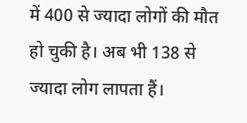में 400 से ज्यादा लोगों की मौत हो चुकी है। अब भी 138 से ज्यादा लोग लापता हैं।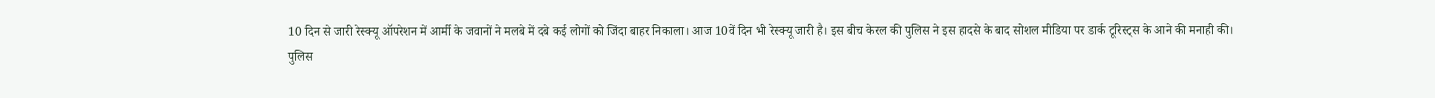10 दिन से जारी रेस्क्यू ऑपरेशन में आर्मी के जवानों ने मलबे में दबे कई लोगों को जिंदा बाहर निकाला। आज 10वें दिन भी रेस्क्यू जारी है। इस बीच केरल की पुलिस ने इस हादसे के बाद सोशल मीडिया पर डार्क टूरिस्ट्स के आने की मनाही की।
पुलिस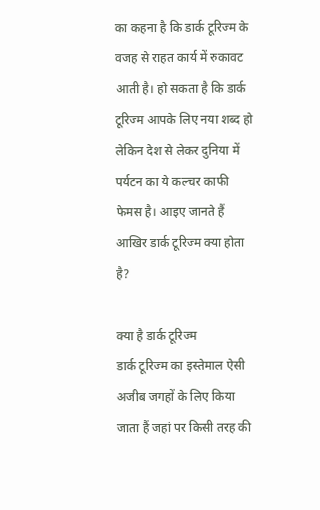का कहना है कि डार्क टूरिज्म के वजह से राहत कार्य में रुकावट आती है। हो सकता है कि डार्क टूरिज्म आपके लिए नया शब्द हो लेकिन देश से लेकर दुनिया में पर्यटन का ये कल्चर काफी फेमस है। आइए जानते हैं आखिर डार्क टूरिज्म क्या होता है?

क्या है डार्क टूरिज्म
डार्क टूरिज्म का इस्तेमाल ऐसी अजीब जगहों के लिए किया जाता हैं जहां पर किसी तरह की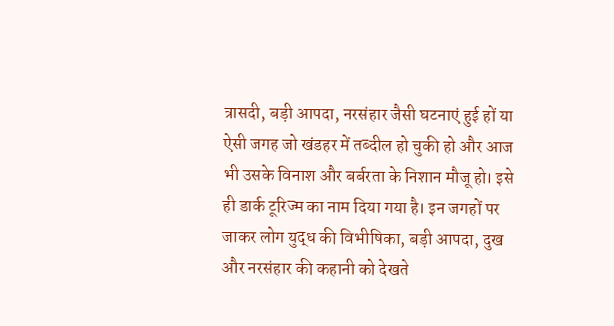त्रासदी, बड़ी आपदा, नरसंहार जैसी घटनाएं हुई हों या ऐसी जगह जो खंडहर में तब्दील हो चुकी हो और आज भी उसके विनाश और बर्बरता के निशान मौजू हो। इसे ही डार्क टूरिज्म का नाम दिया गया है। इन जगहों पर जाकर लोग युद्ध की विभीषिका, बड़ी आपदा, दुख और नरसंहार की कहानी को देखते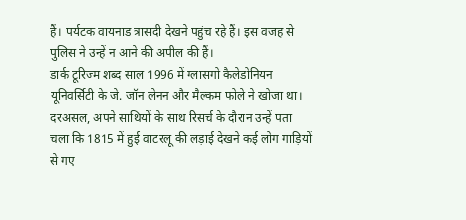हैं। पर्यटक वायनाड त्रासदी देखने पहुंच रहे हैं। इस वजह से पुलिस ने उन्हें न आने की अपील की हैं।
डार्क टूरिज्म शब्द साल 1996 में ग्लासगो कैलेडोनियन यूनिवर्सिटी के जे. जॉन लेनन और मैल्कम फोले ने खोजा था। दरअसल, अपने साथियों के साथ रिसर्च के दौरान उन्हें पता चला कि 1815 में हुई वाटरलू की लड़ाई देखने कई लोग गाड़ियों से गए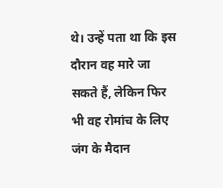थे। उन्हें पता था कि इस दौरान वह मारे जा सकते हैं, लेकिन फिर भी वह रोमांच के लिए जंग के मैदान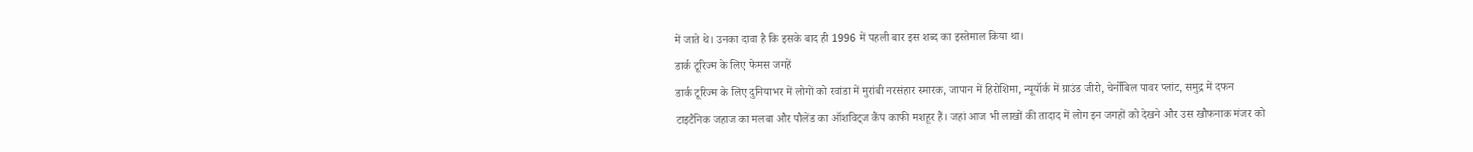में जाते थे। उनका दावा है कि इसके बाद ही 1996 में पहली बार इस शब्द का इस्तेमाल किया था।
डार्क टूरिज्म के लिए फेमस जगहें
डार्क टूरिज्म के लिए दुनियाभर में लोगों को रवांडा में मुरांबी नरसंहार स्मारक, जापान में हिरोशिमा, न्यूयॉर्क में ग्राउंड जीरो, चेर्नोबिल पावर प्लांट, समुद्र में दफन टाइटैनिक जहाज का मलबा और पौलेंड का ऑशविट्ज कैंप काफी मशहूर हैं। जहां आज भी लाखों की तादाद में लोग इन जगहों को देखने और उस खौफनाक मंजर को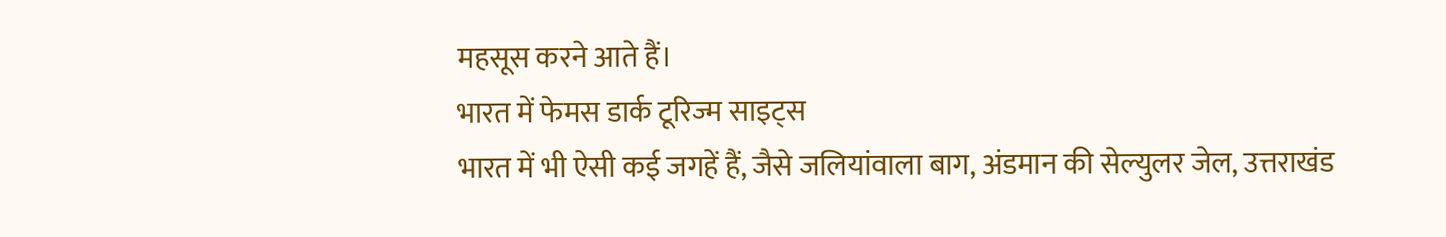महसूस करने आते हैं।
भारत में फेमस डार्क टूरिज्म साइट्स
भारत में भी ऐसी कई जगहें हैं, जैसे जलियांवाला बाग, अंडमान की सेल्युलर जेल, उत्तराखंड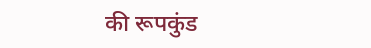की रूपकुंड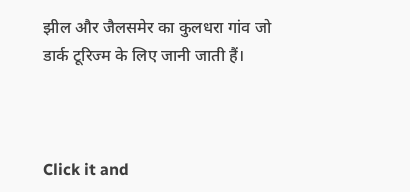झील और जैलसमेर का कुलधरा गांव जो डार्क टूरिज्म के लिए जानी जाती हैं।



Click it and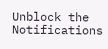Unblock the Notifications